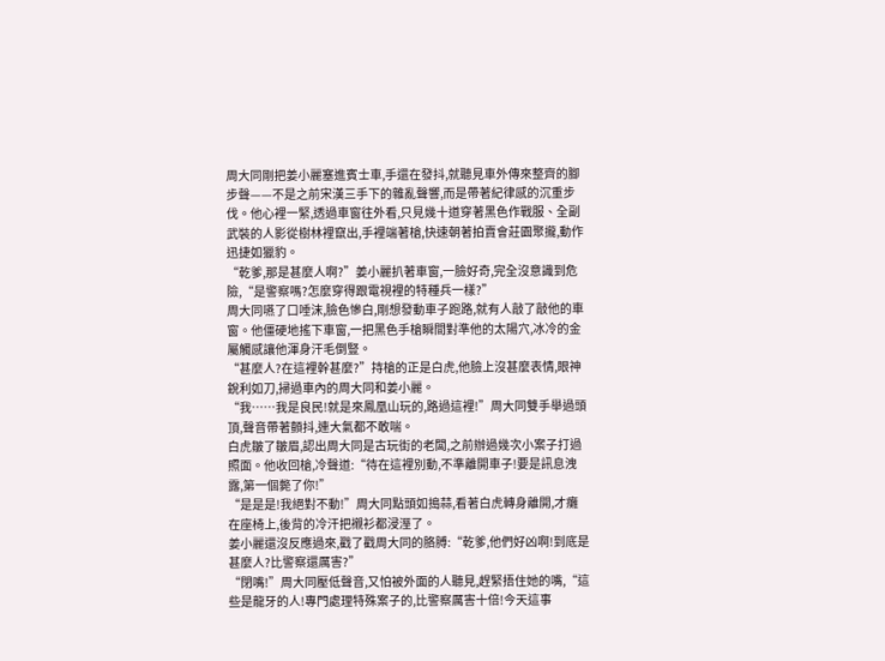周大同剛把姜小麗塞進賓士車,手還在發抖,就聽見車外傳來整齊的腳步聲——不是之前宋漢三手下的雜亂聲響,而是帶著紀律感的沉重步伐。他心裡一緊,透過車窗往外看,只見幾十道穿著黑色作戰服、全副武裝的人影從樹林裡竄出,手裡端著槍,快速朝著拍賣會莊園聚攏,動作迅捷如獵豹。
“乾爹,那是甚麼人啊?”姜小麗扒著車窗,一臉好奇,完全沒意識到危險,“是警察嗎?怎麼穿得跟電視裡的特種兵一樣?”
周大同嚥了口唾沫,臉色慘白,剛想發動車子跑路,就有人敲了敲他的車窗。他僵硬地搖下車窗,一把黑色手槍瞬間對準他的太陽穴,冰冷的金屬觸感讓他渾身汗毛倒豎。
“甚麼人?在這裡幹甚麼?”持槍的正是白虎,他臉上沒甚麼表情,眼神銳利如刀,掃過車內的周大同和姜小麗。
“我……我是良民!就是來鳳凰山玩的,路過這裡!”周大同雙手舉過頭頂,聲音帶著顫抖,連大氣都不敢喘。
白虎皺了皺眉,認出周大同是古玩街的老闆,之前辦過幾次小案子打過照面。他收回槍,冷聲道:“待在這裡別動,不準離開車子!要是訊息洩露,第一個斃了你!”
“是是是!我絕對不動!”周大同點頭如搗蒜,看著白虎轉身離開,才癱在座椅上,後背的冷汗把襯衫都浸溼了。
姜小麗還沒反應過來,戳了戳周大同的胳膊:“乾爹,他們好凶啊!到底是甚麼人?比警察還厲害?”
“閉嘴!”周大同壓低聲音,又怕被外面的人聽見,趕緊捂住她的嘴,“這些是龍牙的人!專門處理特殊案子的,比警察厲害十倍!今天這事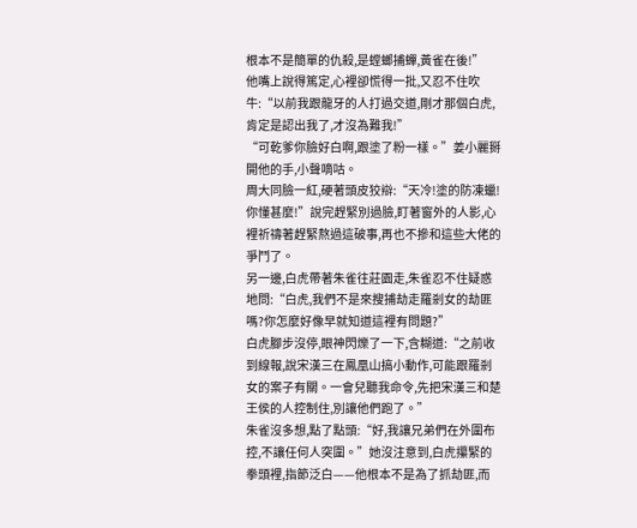根本不是簡單的仇殺,是螳螂捕蟬,黃雀在後!”
他嘴上說得篤定,心裡卻慌得一批,又忍不住吹牛:“以前我跟龍牙的人打過交道,剛才那個白虎,肯定是認出我了,才沒為難我!”
“可乾爹你臉好白啊,跟塗了粉一樣。”姜小麗掰開他的手,小聲嘀咕。
周大同臉一紅,硬著頭皮狡辯:“天冷!塗的防凍蠟!你懂甚麼!”說完趕緊別過臉,盯著窗外的人影,心裡祈禱著趕緊熬過這破事,再也不摻和這些大佬的爭鬥了。
另一邊,白虎帶著朱雀往莊園走,朱雀忍不住疑惑地問:“白虎,我們不是來搜捕劫走羅剎女的劫匪嗎?你怎麼好像早就知道這裡有問題?”
白虎腳步沒停,眼神閃爍了一下,含糊道:“之前收到線報,說宋漢三在鳳凰山搞小動作,可能跟羅剎女的案子有關。一會兒聽我命令,先把宋漢三和楚王侯的人控制住,別讓他們跑了。”
朱雀沒多想,點了點頭:“好,我讓兄弟們在外圍布控,不讓任何人突圍。”她沒注意到,白虎攥緊的拳頭裡,指節泛白——他根本不是為了抓劫匪,而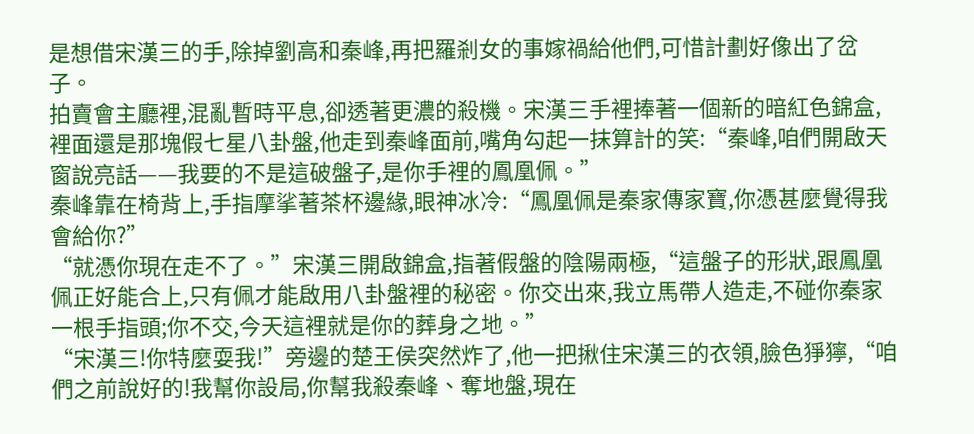是想借宋漢三的手,除掉劉高和秦峰,再把羅剎女的事嫁禍給他們,可惜計劃好像出了岔子。
拍賣會主廳裡,混亂暫時平息,卻透著更濃的殺機。宋漢三手裡捧著一個新的暗紅色錦盒,裡面還是那塊假七星八卦盤,他走到秦峰面前,嘴角勾起一抹算計的笑:“秦峰,咱們開啟天窗說亮話——我要的不是這破盤子,是你手裡的鳳凰佩。”
秦峰靠在椅背上,手指摩挲著茶杯邊緣,眼神冰冷:“鳳凰佩是秦家傳家寶,你憑甚麼覺得我會給你?”
“就憑你現在走不了。”宋漢三開啟錦盒,指著假盤的陰陽兩極,“這盤子的形狀,跟鳳凰佩正好能合上,只有佩才能啟用八卦盤裡的秘密。你交出來,我立馬帶人造走,不碰你秦家一根手指頭;你不交,今天這裡就是你的葬身之地。”
“宋漢三!你特麼耍我!”旁邊的楚王侯突然炸了,他一把揪住宋漢三的衣領,臉色猙獰,“咱們之前說好的!我幫你設局,你幫我殺秦峰、奪地盤,現在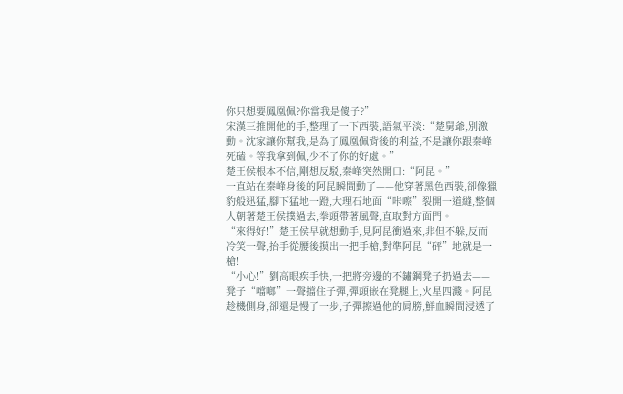你只想要鳳凰佩?你當我是傻子?”
宋漢三推開他的手,整理了一下西裝,語氣平淡:“楚舅爺,別激動。沈家讓你幫我,是為了鳳凰佩背後的利益,不是讓你跟秦峰死磕。等我拿到佩,少不了你的好處。”
楚王侯根本不信,剛想反駁,秦峰突然開口:“阿昆。”
一直站在秦峰身後的阿昆瞬間動了——他穿著黑色西裝,卻像獵豹般迅猛,腳下猛地一蹬,大理石地面“咔嚓”裂開一道縫,整個人朝著楚王侯撲過去,拳頭帶著風聲,直取對方面門。
“來得好!”楚王侯早就想動手,見阿昆衝過來,非但不躲,反而冷笑一聲,抬手從腰後摸出一把手槍,對準阿昆“砰”地就是一槍!
“小心!”劉高眼疾手快,一把將旁邊的不鏽鋼凳子扔過去——凳子“噹啷”一聲擋住子彈,彈頭嵌在凳腿上,火星四濺。阿昆趁機側身,卻還是慢了一步,子彈擦過他的肩膀,鮮血瞬間浸透了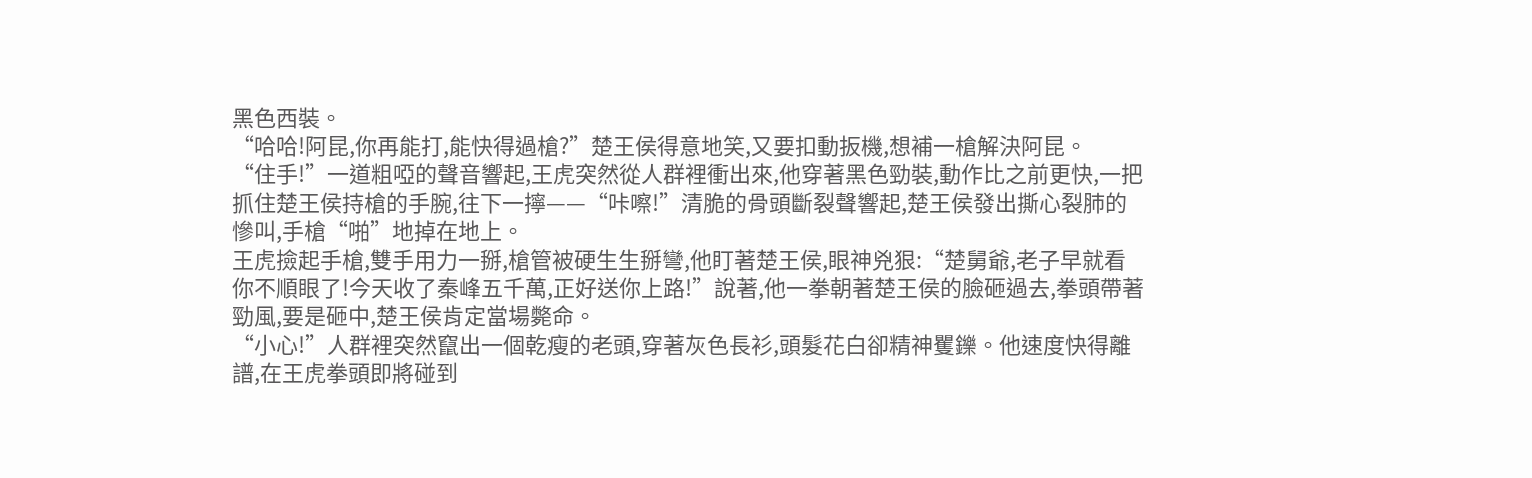黑色西裝。
“哈哈!阿昆,你再能打,能快得過槍?”楚王侯得意地笑,又要扣動扳機,想補一槍解決阿昆。
“住手!”一道粗啞的聲音響起,王虎突然從人群裡衝出來,他穿著黑色勁裝,動作比之前更快,一把抓住楚王侯持槍的手腕,往下一擰——“咔嚓!”清脆的骨頭斷裂聲響起,楚王侯發出撕心裂肺的慘叫,手槍“啪”地掉在地上。
王虎撿起手槍,雙手用力一掰,槍管被硬生生掰彎,他盯著楚王侯,眼神兇狠:“楚舅爺,老子早就看你不順眼了!今天收了秦峰五千萬,正好送你上路!”說著,他一拳朝著楚王侯的臉砸過去,拳頭帶著勁風,要是砸中,楚王侯肯定當場斃命。
“小心!”人群裡突然竄出一個乾瘦的老頭,穿著灰色長衫,頭髮花白卻精神矍鑠。他速度快得離譜,在王虎拳頭即將碰到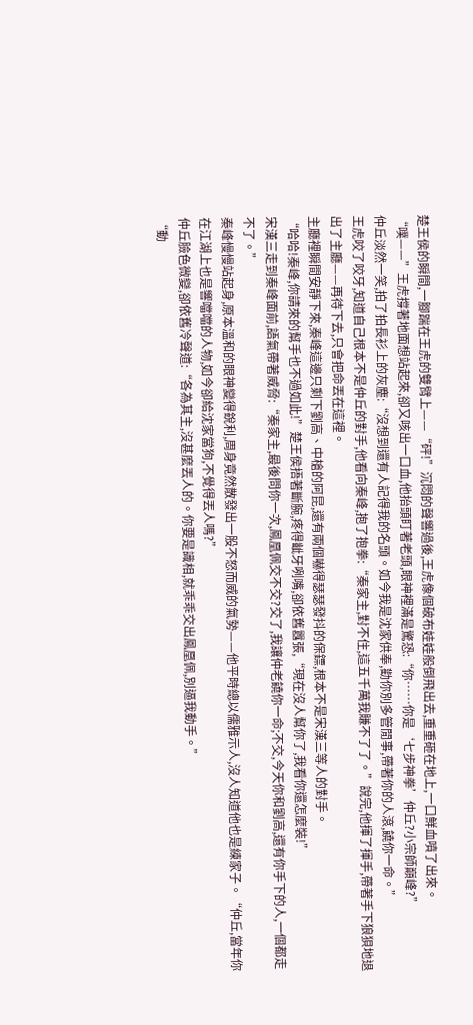楚王侯的瞬間,一腳踹在王虎的雙臂上——“砰!”沉悶的聲響過後,王虎像個破布娃娃般倒飛出去,重重砸在地上,一口鮮血噴了出來。
“噗——”王虎撐著地面想站起來,卻又咳出一口血,他抬頭盯著老頭,眼神裡滿是驚恐:“你……你是‘七步神拳’仲丘?小宗師巔峰?”
仲丘淡然一笑,拍了拍長衫上的灰塵:“沒想到還有人記得我的名頭。如今我是沈家供奉,勸你別多管閒事,帶著你的人滾,饒你一命。”
王虎咬了咬牙,知道自己根本不是仲丘的對手,他看向秦峰,抱了抱拳:“秦家主,對不住,這五千萬我賺不了了。”說完,他揮了揮手,帶著手下狼狽地退出了主廳——再待下去,只會把命丟在這裡。
主廳裡瞬間安靜下來,秦峰這邊只剩下劉高、中槍的阿昆,還有兩個嚇得瑟瑟發抖的保鏢,根本不是宋漢三等人的對手。
“哈哈!秦峰,你請來的幫手也不過如此!”楚王侯捂著斷腕,疼得齜牙咧嘴,卻依舊囂張,“現在沒人幫你了,我看你還怎麼裝!”
宋漢三走到秦峰面前,語氣帶著威脅:“秦家主,最後問你一次,鳳凰佩交不交?交了,我讓仲老饒你一命;不交,今天你和劉高,還有你手下的人,一個都走不了。”
秦峰慢慢站起身,原本溫和的眼神變得銳利,周身竟然散發出一股不怒而威的氣勢——他平時總以儒雅示人,沒人知道他也是練家子。“仲丘,當年你在江湖上也是響噹噹的人物,如今卻給沈家當狗,不覺得丟人嗎?”
仲丘臉色微變,卻依舊冷聲道:“各為其主,沒甚麼丟人的。你要是識相,就乖乖交出鳳凰佩,別逼我動手。”
“動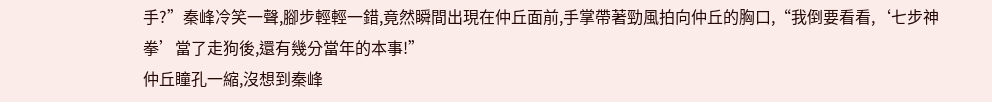手?”秦峰冷笑一聲,腳步輕輕一錯,竟然瞬間出現在仲丘面前,手掌帶著勁風拍向仲丘的胸口,“我倒要看看,‘七步神拳’當了走狗後,還有幾分當年的本事!”
仲丘瞳孔一縮,沒想到秦峰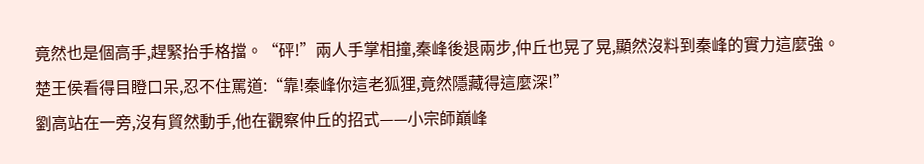竟然也是個高手,趕緊抬手格擋。“砰!”兩人手掌相撞,秦峰後退兩步,仲丘也晃了晃,顯然沒料到秦峰的實力這麼強。
楚王侯看得目瞪口呆,忍不住罵道:“靠!秦峰你這老狐狸,竟然隱藏得這麼深!”
劉高站在一旁,沒有貿然動手,他在觀察仲丘的招式——小宗師巔峰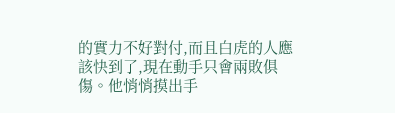的實力不好對付,而且白虎的人應該快到了,現在動手只會兩敗俱傷。他悄悄摸出手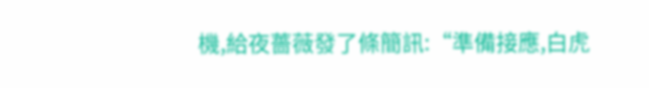機,給夜薔薇發了條簡訊:“準備接應,白虎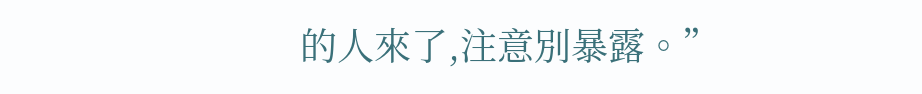的人來了,注意別暴露。”